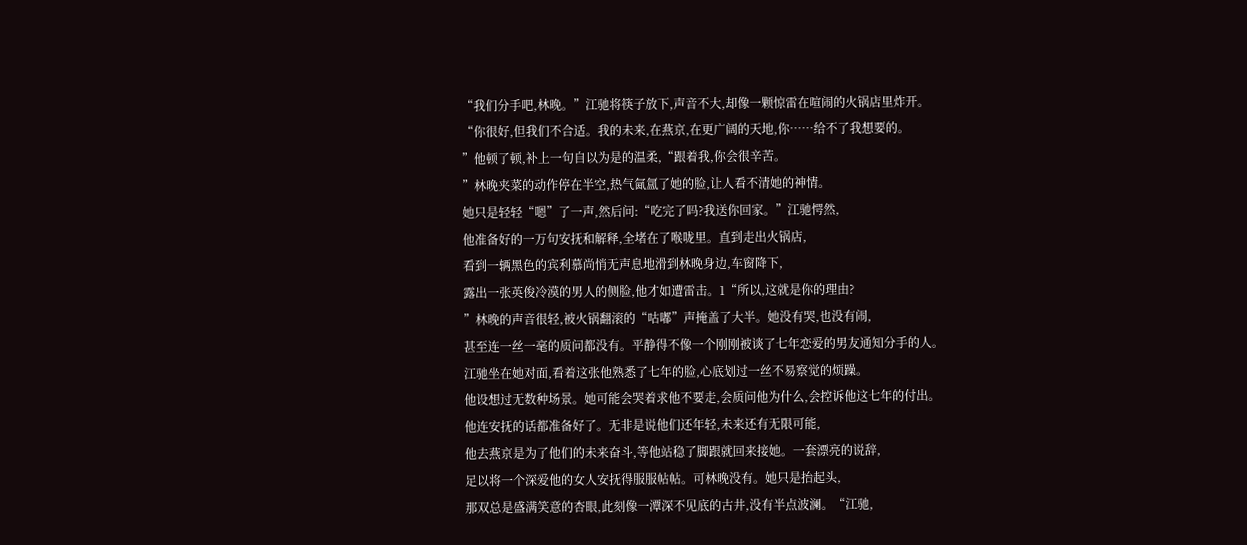“我们分手吧,林晚。”江驰将筷子放下,声音不大,却像一颗惊雷在喧闹的火锅店里炸开。
“你很好,但我们不合适。我的未来,在燕京,在更广阔的天地,你……给不了我想要的。
”他顿了顿,补上一句自以为是的温柔,“跟着我,你会很辛苦。
”林晚夹菜的动作停在半空,热气氤氲了她的脸,让人看不清她的神情。
她只是轻轻“嗯”了一声,然后问:“吃完了吗?我送你回家。”江驰愕然,
他准备好的一万句安抚和解释,全堵在了喉咙里。直到走出火锅店,
看到一辆黑色的宾利慕尚悄无声息地滑到林晚身边,车窗降下,
露出一张英俊冷漠的男人的侧脸,他才如遭雷击。1“所以,这就是你的理由?
”林晚的声音很轻,被火锅翻滚的“咕嘟”声掩盖了大半。她没有哭,也没有闹,
甚至连一丝一毫的质问都没有。平静得不像一个刚刚被谈了七年恋爱的男友通知分手的人。
江驰坐在她对面,看着这张他熟悉了七年的脸,心底划过一丝不易察觉的烦躁。
他设想过无数种场景。她可能会哭着求他不要走,会质问他为什么,会控诉他这七年的付出。
他连安抚的话都准备好了。无非是说他们还年轻,未来还有无限可能,
他去燕京是为了他们的未来奋斗,等他站稳了脚跟就回来接她。一套漂亮的说辞,
足以将一个深爱他的女人安抚得服服帖帖。可林晚没有。她只是抬起头,
那双总是盛满笑意的杏眼,此刻像一潭深不见底的古井,没有半点波澜。“江驰,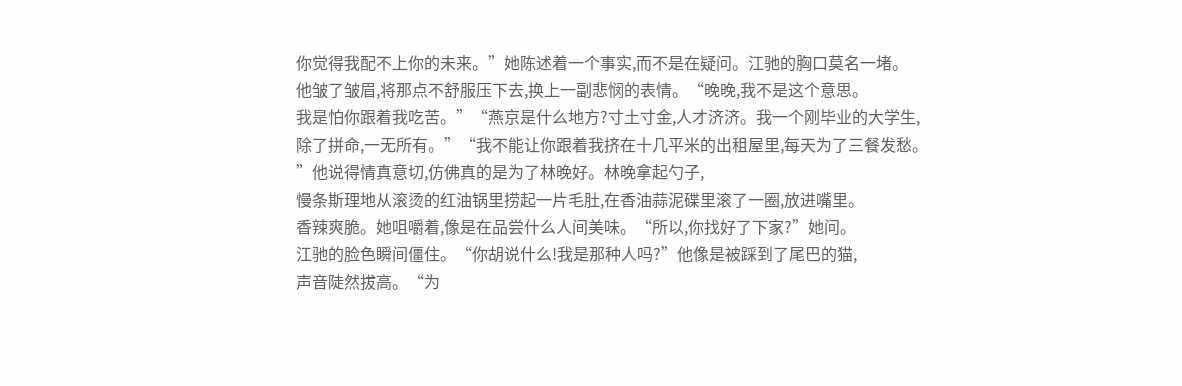你觉得我配不上你的未来。”她陈述着一个事实,而不是在疑问。江驰的胸口莫名一堵。
他皱了皱眉,将那点不舒服压下去,换上一副悲悯的表情。“晚晚,我不是这个意思。
我是怕你跟着我吃苦。”“燕京是什么地方?寸土寸金,人才济济。我一个刚毕业的大学生,
除了拼命,一无所有。”“我不能让你跟着我挤在十几平米的出租屋里,每天为了三餐发愁。
”他说得情真意切,仿佛真的是为了林晚好。林晚拿起勺子,
慢条斯理地从滚烫的红油锅里捞起一片毛肚,在香油蒜泥碟里滚了一圈,放进嘴里。
香辣爽脆。她咀嚼着,像是在品尝什么人间美味。“所以,你找好了下家?”她问。
江驰的脸色瞬间僵住。“你胡说什么!我是那种人吗?”他像是被踩到了尾巴的猫,
声音陡然拔高。“为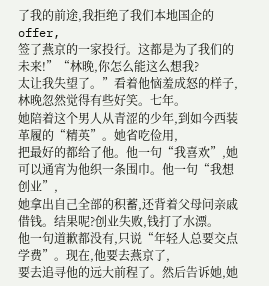了我的前途,我拒绝了我们本地国企的offer,
签了燕京的一家投行。这都是为了我们的未来!”“林晚,你怎么能这么想我?
太让我失望了。”看着他恼羞成怒的样子,林晚忽然觉得有些好笑。七年。
她陪着这个男人从青涩的少年,到如今西装革履的“精英”。她省吃俭用,
把最好的都给了他。他一句“我喜欢”,她可以通宵为他织一条围巾。他一句“我想创业”,
她拿出自己全部的积蓄,还背着父母问亲戚借钱。结果呢?创业失败,钱打了水漂。
他一句道歉都没有,只说“年轻人总要交点学费”。现在,他要去燕京了,
要去追寻他的远大前程了。然后告诉她,她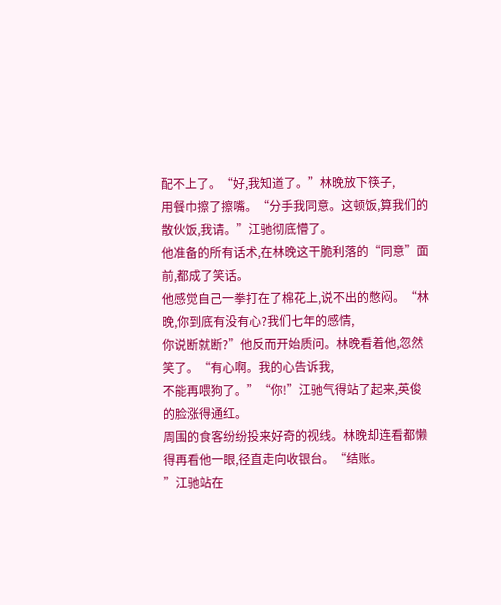配不上了。“好,我知道了。”林晚放下筷子,
用餐巾擦了擦嘴。“分手我同意。这顿饭,算我们的散伙饭,我请。”江驰彻底懵了。
他准备的所有话术,在林晚这干脆利落的“同意”面前,都成了笑话。
他感觉自己一拳打在了棉花上,说不出的憋闷。“林晚,你到底有没有心?我们七年的感情,
你说断就断?”他反而开始质问。林晚看着他,忽然笑了。“有心啊。我的心告诉我,
不能再喂狗了。”“你!”江驰气得站了起来,英俊的脸涨得通红。
周围的食客纷纷投来好奇的视线。林晚却连看都懒得再看他一眼,径直走向收银台。“结账。
”江驰站在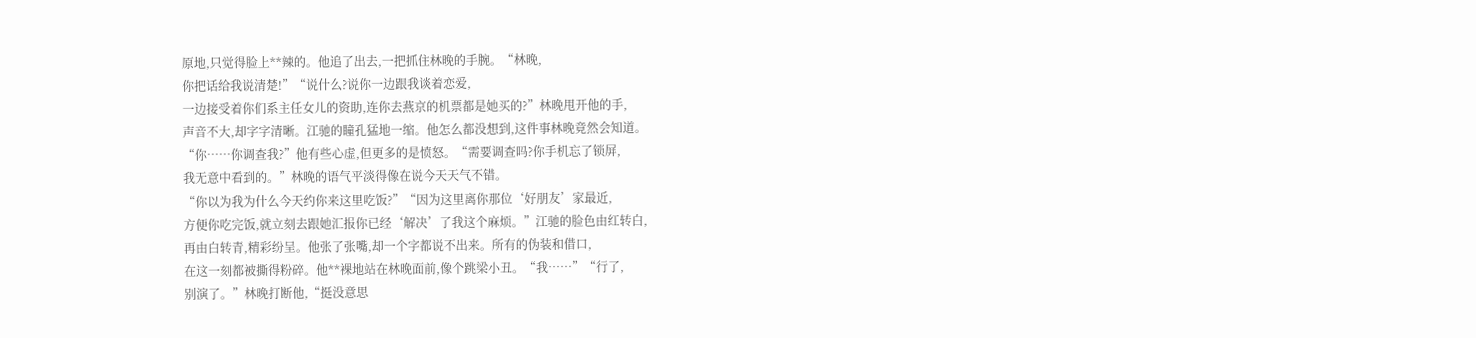原地,只觉得脸上**辣的。他追了出去,一把抓住林晚的手腕。“林晚,
你把话给我说清楚!”“说什么?说你一边跟我谈着恋爱,
一边接受着你们系主任女儿的资助,连你去燕京的机票都是她买的?”林晚甩开他的手,
声音不大,却字字清晰。江驰的瞳孔猛地一缩。他怎么都没想到,这件事林晚竟然会知道。
“你……你调查我?”他有些心虚,但更多的是愤怒。“需要调查吗?你手机忘了锁屏,
我无意中看到的。”林晚的语气平淡得像在说今天天气不错。
“你以为我为什么今天约你来这里吃饭?”“因为这里离你那位‘好朋友’家最近,
方便你吃完饭,就立刻去跟她汇报你已经‘解决’了我这个麻烦。”江驰的脸色由红转白,
再由白转青,精彩纷呈。他张了张嘴,却一个字都说不出来。所有的伪装和借口,
在这一刻都被撕得粉碎。他**裸地站在林晚面前,像个跳梁小丑。“我……”“行了,
别演了。”林晚打断他,“挺没意思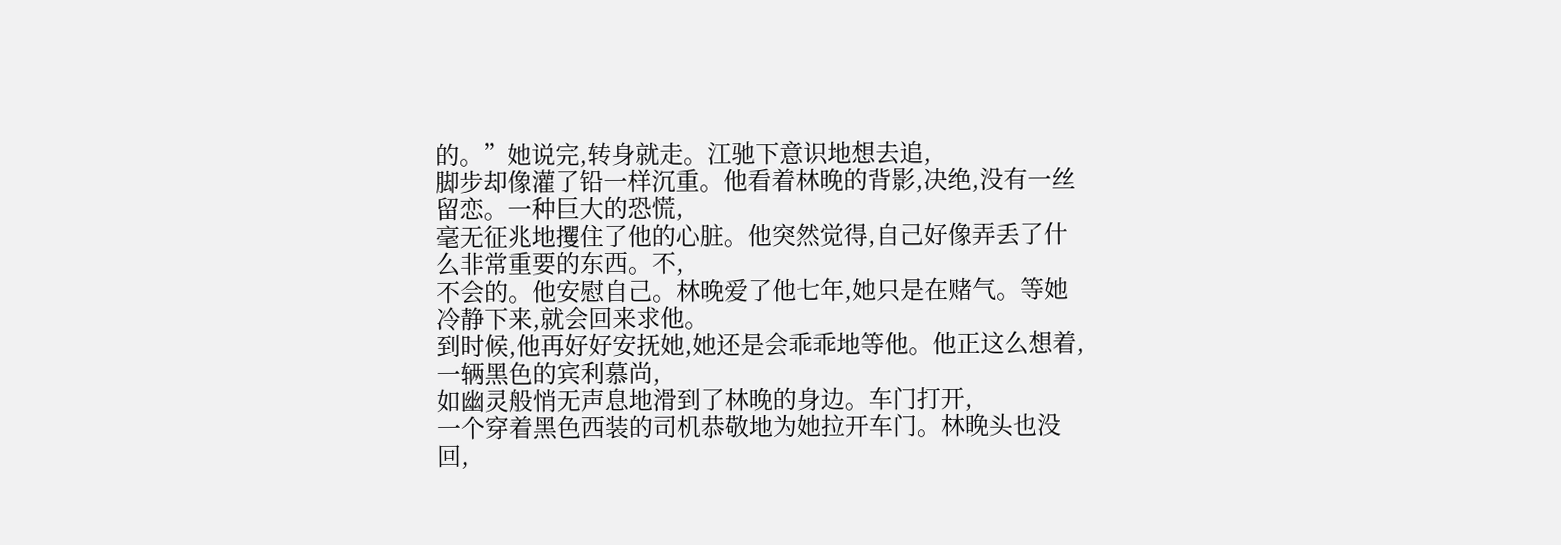的。”她说完,转身就走。江驰下意识地想去追,
脚步却像灌了铅一样沉重。他看着林晚的背影,决绝,没有一丝留恋。一种巨大的恐慌,
毫无征兆地攫住了他的心脏。他突然觉得,自己好像弄丢了什么非常重要的东西。不,
不会的。他安慰自己。林晚爱了他七年,她只是在赌气。等她冷静下来,就会回来求他。
到时候,他再好好安抚她,她还是会乖乖地等他。他正这么想着,一辆黑色的宾利慕尚,
如幽灵般悄无声息地滑到了林晚的身边。车门打开,
一个穿着黑色西装的司机恭敬地为她拉开车门。林晚头也没回,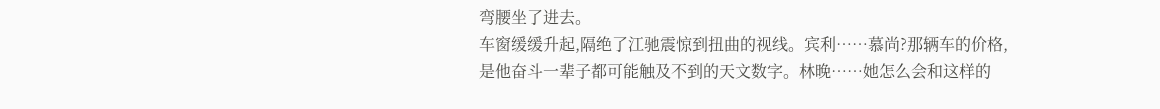弯腰坐了进去。
车窗缓缓升起,隔绝了江驰震惊到扭曲的视线。宾利……慕尚?那辆车的价格,
是他奋斗一辈子都可能触及不到的天文数字。林晚……她怎么会和这样的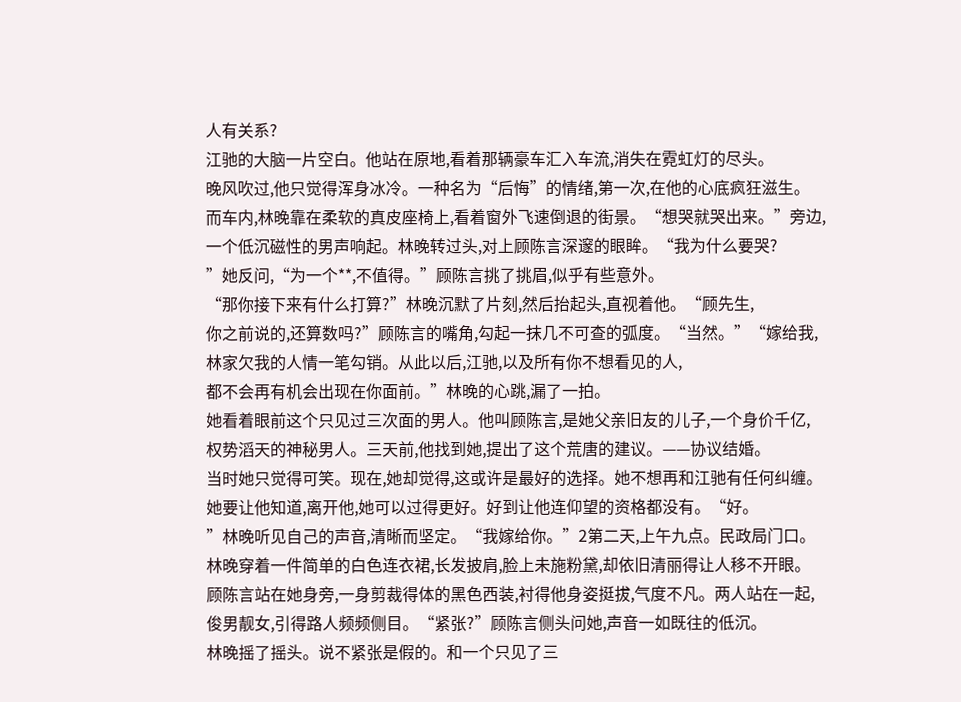人有关系?
江驰的大脑一片空白。他站在原地,看着那辆豪车汇入车流,消失在霓虹灯的尽头。
晚风吹过,他只觉得浑身冰冷。一种名为“后悔”的情绪,第一次,在他的心底疯狂滋生。
而车内,林晚靠在柔软的真皮座椅上,看着窗外飞速倒退的街景。“想哭就哭出来。”旁边,
一个低沉磁性的男声响起。林晚转过头,对上顾陈言深邃的眼眸。“我为什么要哭?
”她反问,“为一个**,不值得。”顾陈言挑了挑眉,似乎有些意外。
“那你接下来有什么打算?”林晚沉默了片刻,然后抬起头,直视着他。“顾先生,
你之前说的,还算数吗?”顾陈言的嘴角,勾起一抹几不可查的弧度。“当然。”“嫁给我,
林家欠我的人情一笔勾销。从此以后,江驰,以及所有你不想看见的人,
都不会再有机会出现在你面前。”林晚的心跳,漏了一拍。
她看着眼前这个只见过三次面的男人。他叫顾陈言,是她父亲旧友的儿子,一个身价千亿,
权势滔天的神秘男人。三天前,他找到她,提出了这个荒唐的建议。——协议结婚。
当时她只觉得可笑。现在,她却觉得,这或许是最好的选择。她不想再和江驰有任何纠缠。
她要让他知道,离开他,她可以过得更好。好到让他连仰望的资格都没有。“好。
”林晚听见自己的声音,清晰而坚定。“我嫁给你。”2第二天,上午九点。民政局门口。
林晚穿着一件简单的白色连衣裙,长发披肩,脸上未施粉黛,却依旧清丽得让人移不开眼。
顾陈言站在她身旁,一身剪裁得体的黑色西装,衬得他身姿挺拔,气度不凡。两人站在一起,
俊男靓女,引得路人频频侧目。“紧张?”顾陈言侧头问她,声音一如既往的低沉。
林晚摇了摇头。说不紧张是假的。和一个只见了三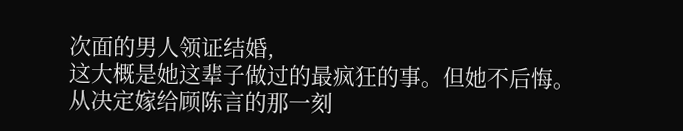次面的男人领证结婚,
这大概是她这辈子做过的最疯狂的事。但她不后悔。从决定嫁给顾陈言的那一刻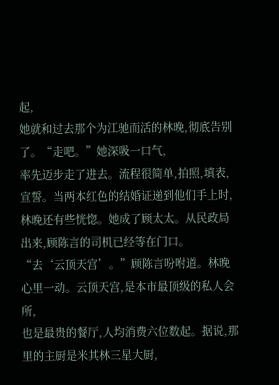起,
她就和过去那个为江驰而活的林晚,彻底告别了。“走吧。”她深吸一口气,
率先迈步走了进去。流程很简单,拍照,填表,宣誓。当两本红色的结婚证递到他们手上时,
林晚还有些恍惚。她成了顾太太。从民政局出来,顾陈言的司机已经等在门口。
“去‘云顶天宫’。”顾陈言吩咐道。林晚心里一动。云顶天宫,是本市最顶级的私人会所,
也是最贵的餐厅,人均消费六位数起。据说,那里的主厨是米其林三星大厨,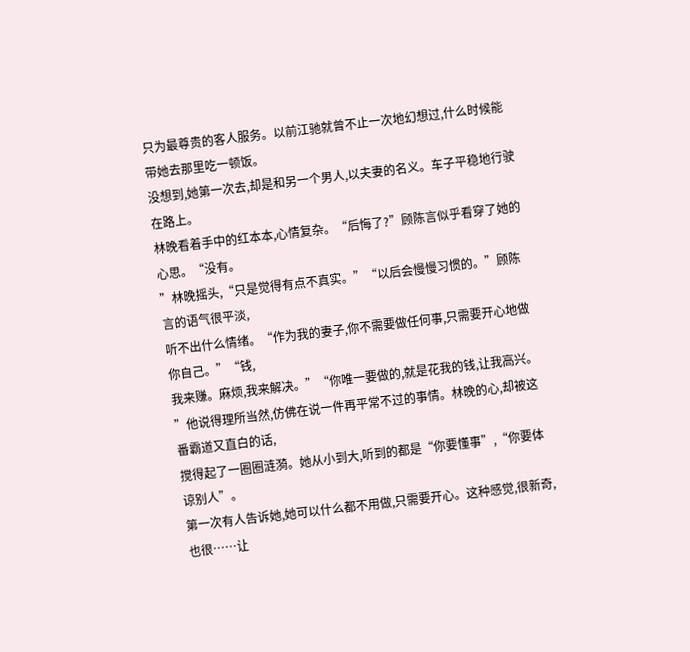只为最尊贵的客人服务。以前江驰就曾不止一次地幻想过,什么时候能带她去那里吃一顿饭。
没想到,她第一次去,却是和另一个男人,以夫妻的名义。车子平稳地行驶在路上。
林晚看着手中的红本本,心情复杂。“后悔了?”顾陈言似乎看穿了她的心思。“没有。
”林晚摇头,“只是觉得有点不真实。”“以后会慢慢习惯的。”顾陈言的语气很平淡,
听不出什么情绪。“作为我的妻子,你不需要做任何事,只需要开心地做你自己。”“钱,
我来赚。麻烦,我来解决。”“你唯一要做的,就是花我的钱,让我高兴。
”他说得理所当然,仿佛在说一件再平常不过的事情。林晚的心,却被这番霸道又直白的话,
搅得起了一圈圈涟漪。她从小到大,听到的都是“你要懂事”,“你要体谅别人”。
第一次有人告诉她,她可以什么都不用做,只需要开心。这种感觉,很新奇,
也很……让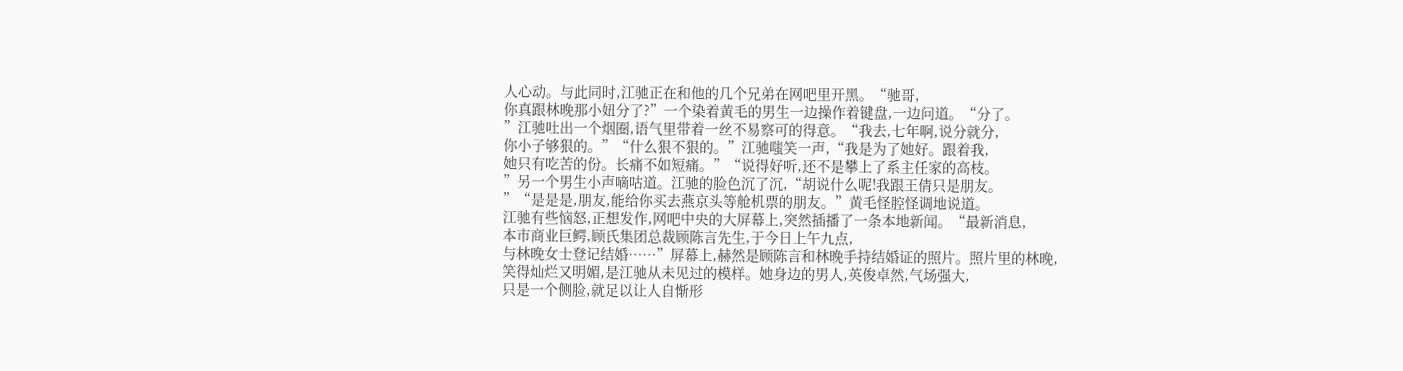人心动。与此同时,江驰正在和他的几个兄弟在网吧里开黑。“驰哥,
你真跟林晚那小妞分了?”一个染着黄毛的男生一边操作着键盘,一边问道。“分了。
”江驰吐出一个烟圈,语气里带着一丝不易察可的得意。“我去,七年啊,说分就分,
你小子够狠的。”“什么狠不狠的。”江驰嗤笑一声,“我是为了她好。跟着我,
她只有吃苦的份。长痛不如短痛。”“说得好听,还不是攀上了系主任家的高枝。
”另一个男生小声嘀咕道。江驰的脸色沉了沉,“胡说什么呢!我跟王倩只是朋友。
”“是是是,朋友,能给你买去燕京头等舱机票的朋友。”黄毛怪腔怪调地说道。
江驰有些恼怒,正想发作,网吧中央的大屏幕上,突然插播了一条本地新闻。“最新消息,
本市商业巨鳄,顾氏集团总裁顾陈言先生,于今日上午九点,
与林晚女士登记结婚……”屏幕上,赫然是顾陈言和林晚手持结婚证的照片。照片里的林晚,
笑得灿烂又明媚,是江驰从未见过的模样。她身边的男人,英俊卓然,气场强大,
只是一个侧脸,就足以让人自惭形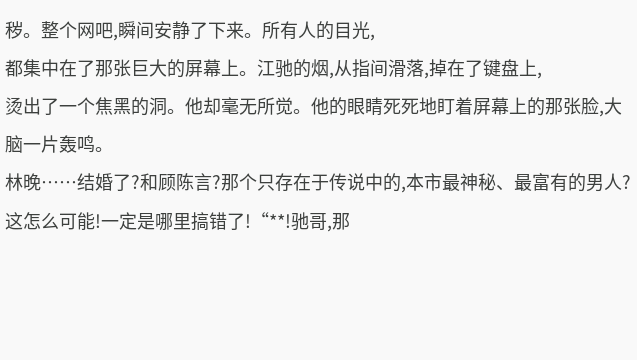秽。整个网吧,瞬间安静了下来。所有人的目光,
都集中在了那张巨大的屏幕上。江驰的烟,从指间滑落,掉在了键盘上,
烫出了一个焦黑的洞。他却毫无所觉。他的眼睛死死地盯着屏幕上的那张脸,大脑一片轰鸣。
林晚……结婚了?和顾陈言?那个只存在于传说中的,本市最神秘、最富有的男人?
这怎么可能!一定是哪里搞错了!“**!驰哥,那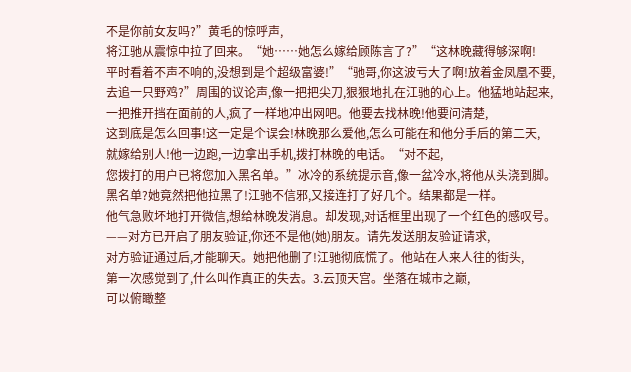不是你前女友吗?”黄毛的惊呼声,
将江驰从震惊中拉了回来。“她……她怎么嫁给顾陈言了?”“这林晚藏得够深啊!
平时看着不声不响的,没想到是个超级富婆!”“驰哥,你这波亏大了啊!放着金凤凰不要,
去追一只野鸡?”周围的议论声,像一把把尖刀,狠狠地扎在江驰的心上。他猛地站起来,
一把推开挡在面前的人,疯了一样地冲出网吧。他要去找林晚!他要问清楚,
这到底是怎么回事!这一定是个误会!林晚那么爱他,怎么可能在和他分手后的第二天,
就嫁给别人!他一边跑,一边拿出手机,拨打林晚的电话。“对不起,
您拨打的用户已将您加入黑名单。”冰冷的系统提示音,像一盆冷水,将他从头浇到脚。
黑名单?她竟然把他拉黑了!江驰不信邪,又接连打了好几个。结果都是一样。
他气急败坏地打开微信,想给林晚发消息。却发现,对话框里出现了一个红色的感叹号。
——对方已开启了朋友验证,你还不是他(她)朋友。请先发送朋友验证请求,
对方验证通过后,才能聊天。她把他删了!江驰彻底慌了。他站在人来人往的街头,
第一次感觉到了,什么叫作真正的失去。3.云顶天宫。坐落在城市之巅,
可以俯瞰整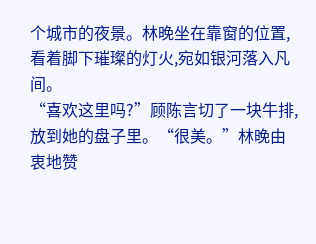个城市的夜景。林晚坐在靠窗的位置,看着脚下璀璨的灯火,宛如银河落入凡间。
“喜欢这里吗?”顾陈言切了一块牛排,放到她的盘子里。“很美。”林晚由衷地赞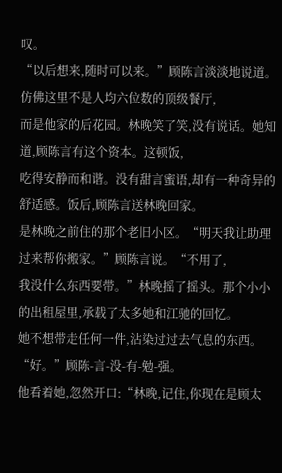叹。
“以后想来,随时可以来。”顾陈言淡淡地说道。仿佛这里不是人均六位数的顶级餐厅,
而是他家的后花园。林晚笑了笑,没有说话。她知道,顾陈言有这个资本。这顿饭,
吃得安静而和谐。没有甜言蜜语,却有一种奇异的舒适感。饭后,顾陈言送林晚回家。
是林晚之前住的那个老旧小区。“明天我让助理过来帮你搬家。”顾陈言说。“不用了,
我没什么东西要带。”林晚摇了摇头。那个小小的出租屋里,承载了太多她和江驰的回忆。
她不想带走任何一件,沾染过过去气息的东西。“好。”顾陈-言-没-有-勉-强。
他看着她,忽然开口:“林晚,记住,你现在是顾太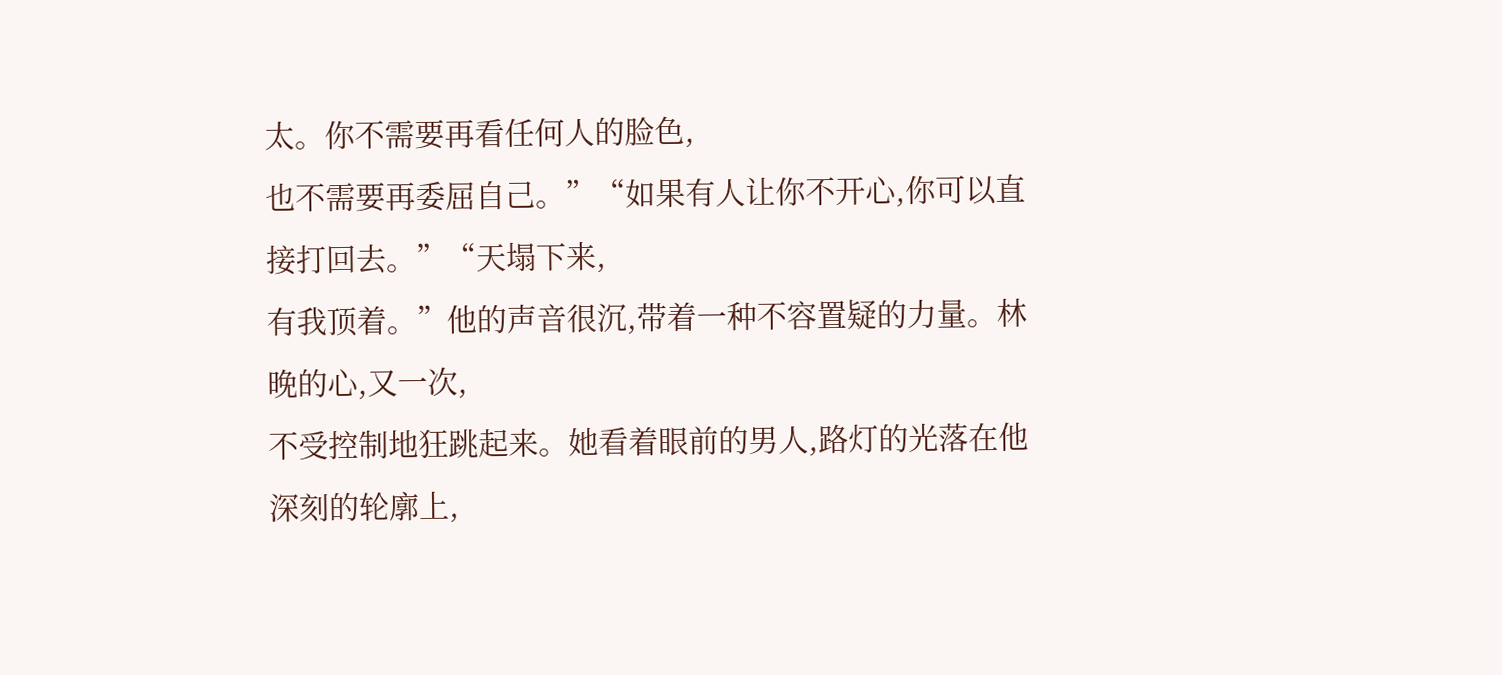太。你不需要再看任何人的脸色,
也不需要再委屈自己。”“如果有人让你不开心,你可以直接打回去。”“天塌下来,
有我顶着。”他的声音很沉,带着一种不容置疑的力量。林晚的心,又一次,
不受控制地狂跳起来。她看着眼前的男人,路灯的光落在他深刻的轮廓上,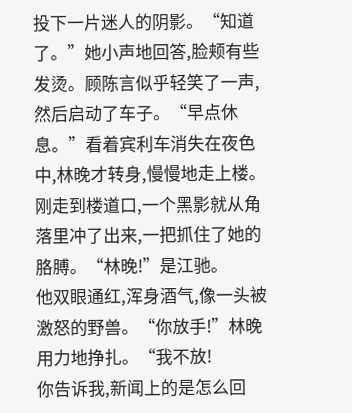投下一片迷人的阴影。“知道了。”她小声地回答,脸颊有些发烫。顾陈言似乎轻笑了一声,
然后启动了车子。“早点休息。”看着宾利车消失在夜色中,林晚才转身,慢慢地走上楼。
刚走到楼道口,一个黑影就从角落里冲了出来,一把抓住了她的胳膊。“林晚!”是江驰。
他双眼通红,浑身酒气,像一头被激怒的野兽。“你放手!”林晚用力地挣扎。“我不放!
你告诉我,新闻上的是怎么回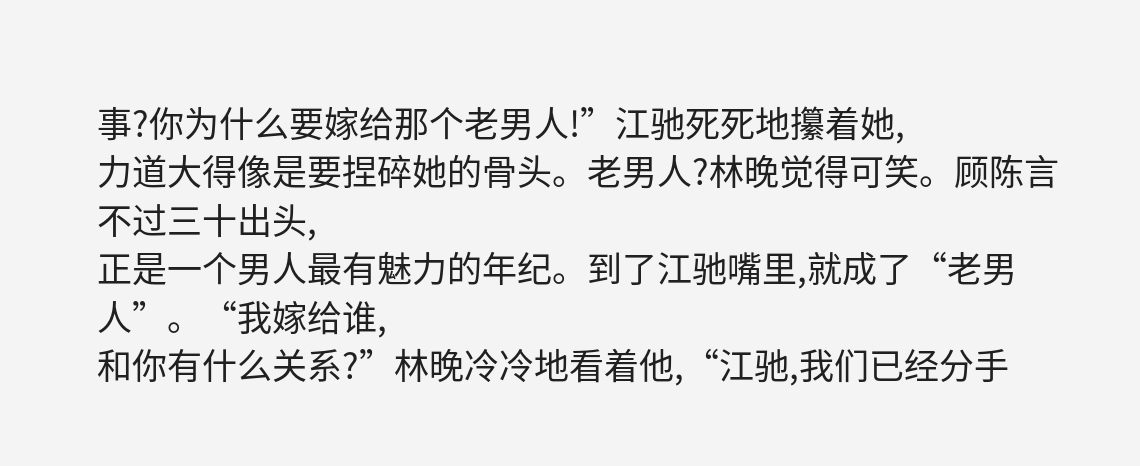事?你为什么要嫁给那个老男人!”江驰死死地攥着她,
力道大得像是要捏碎她的骨头。老男人?林晚觉得可笑。顾陈言不过三十出头,
正是一个男人最有魅力的年纪。到了江驰嘴里,就成了“老男人”。“我嫁给谁,
和你有什么关系?”林晚冷冷地看着他,“江驰,我们已经分手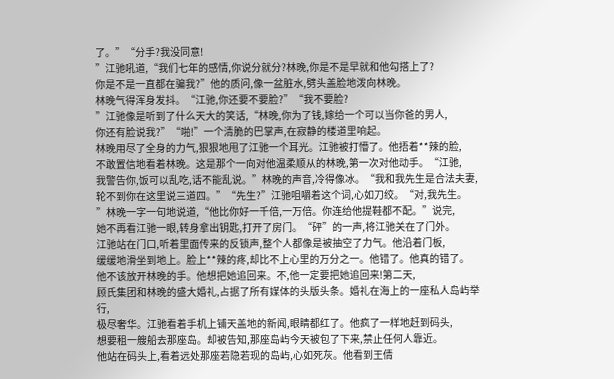了。”“分手?我没同意!
”江驰吼道,“我们七年的感情,你说分就分?林晚,你是不是早就和他勾搭上了?
你是不是一直都在骗我?”他的质问,像一盆脏水,劈头盖脸地泼向林晚。
林晚气得浑身发抖。“江驰,你还要不要脸?”“我不要脸?
”江驰像是听到了什么天大的笑话,“林晚,你为了钱,嫁给一个可以当你爸的男人,
你还有脸说我?”“啪!”一个清脆的巴掌声,在寂静的楼道里响起。
林晚用尽了全身的力气,狠狠地甩了江驰一个耳光。江驰被打懵了。他捂着**辣的脸,
不敢置信地看着林晚。这是那个一向对他温柔顺从的林晚,第一次对他动手。“江驰,
我警告你,饭可以乱吃,话不能乱说。”林晚的声音,冷得像冰。“我和我先生是合法夫妻,
轮不到你在这里说三道四。”“先生?”江驰咀嚼着这个词,心如刀绞。“对,我先生。
”林晚一字一句地说道,“他比你好一千倍,一万倍。你连给他提鞋都不配。”说完,
她不再看江驰一眼,转身拿出钥匙,打开了房门。“砰”的一声,将江驰关在了门外。
江驰站在门口,听着里面传来的反锁声,整个人都像是被抽空了力气。他沿着门板,
缓缓地滑坐到地上。脸上**辣的疼,却比不上心里的万分之一。他错了。他真的错了。
他不该放开林晚的手。他想把她追回来。不,他一定要把她追回来!第二天,
顾氏集团和林晚的盛大婚礼,占据了所有媒体的头版头条。婚礼在海上的一座私人岛屿举行,
极尽奢华。江驰看着手机上铺天盖地的新闻,眼睛都红了。他疯了一样地赶到码头,
想要租一艘船去那座岛。却被告知,那座岛屿今天被包了下来,禁止任何人靠近。
他站在码头上,看着远处那座若隐若现的岛屿,心如死灰。他看到王倩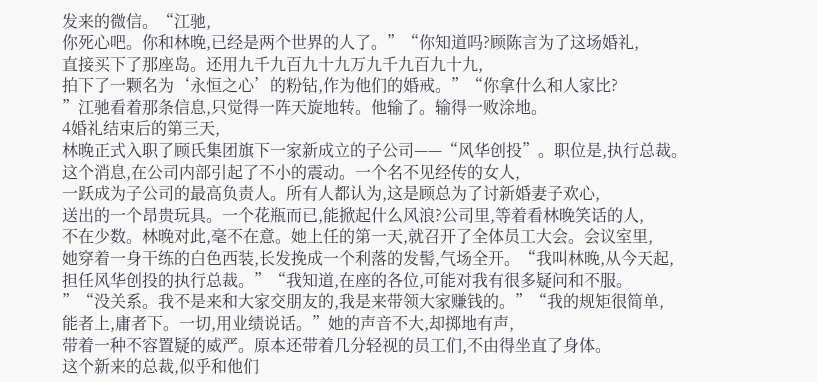发来的微信。“江驰,
你死心吧。你和林晚,已经是两个世界的人了。”“你知道吗?顾陈言为了这场婚礼,
直接买下了那座岛。还用九千九百九十九万九千九百九十九,
拍下了一颗名为‘永恒之心’的粉钻,作为他们的婚戒。”“你拿什么和人家比?
”江驰看着那条信息,只觉得一阵天旋地转。他输了。输得一败涂地。
4婚礼结束后的第三天,
林晚正式入职了顾氏集团旗下一家新成立的子公司——“风华创投”。职位是,执行总裁。
这个消息,在公司内部引起了不小的震动。一个名不见经传的女人,
一跃成为子公司的最高负责人。所有人都认为,这是顾总为了讨新婚妻子欢心,
送出的一个昂贵玩具。一个花瓶而已,能掀起什么风浪?公司里,等着看林晚笑话的人,
不在少数。林晚对此,毫不在意。她上任的第一天,就召开了全体员工大会。会议室里,
她穿着一身干练的白色西装,长发挽成一个利落的发髻,气场全开。“我叫林晚,从今天起,
担任风华创投的执行总裁。”“我知道,在座的各位,可能对我有很多疑问和不服。
”“没关系。我不是来和大家交朋友的,我是来带领大家赚钱的。”“我的规矩很简单,
能者上,庸者下。一切,用业绩说话。”她的声音不大,却掷地有声,
带着一种不容置疑的威严。原本还带着几分轻视的员工们,不由得坐直了身体。
这个新来的总裁,似乎和他们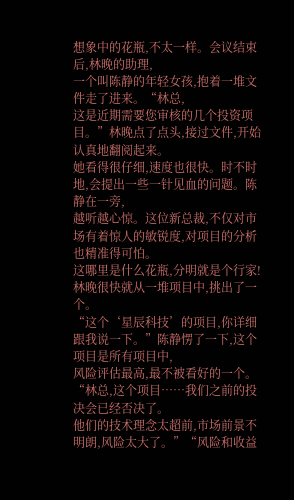想象中的花瓶,不太一样。会议结束后,林晚的助理,
一个叫陈静的年轻女孩,抱着一堆文件走了进来。“林总,
这是近期需要您审核的几个投资项目。”林晚点了点头,接过文件,开始认真地翻阅起来。
她看得很仔细,速度也很快。时不时地,会提出一些一针见血的问题。陈静在一旁,
越听越心惊。这位新总裁,不仅对市场有着惊人的敏锐度,对项目的分析也精准得可怕。
这哪里是什么花瓶,分明就是个行家!林晚很快就从一堆项目中,挑出了一个。
“这个‘星辰科技’的项目,你详细跟我说一下。”陈静愣了一下,这个项目是所有项目中,
风险评估最高,最不被看好的一个。“林总,这个项目……我们之前的投决会已经否决了。
他们的技术理念太超前,市场前景不明朗,风险太大了。”“风险和收益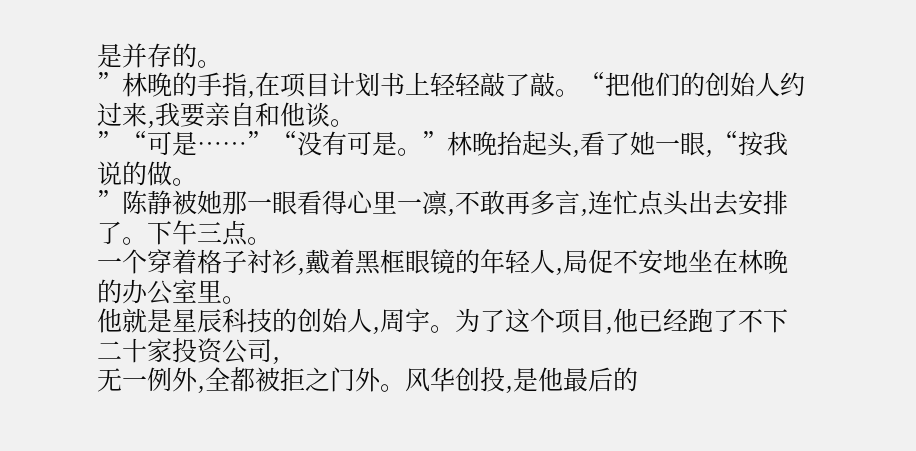是并存的。
”林晚的手指,在项目计划书上轻轻敲了敲。“把他们的创始人约过来,我要亲自和他谈。
”“可是……”“没有可是。”林晚抬起头,看了她一眼,“按我说的做。
”陈静被她那一眼看得心里一凛,不敢再多言,连忙点头出去安排了。下午三点。
一个穿着格子衬衫,戴着黑框眼镜的年轻人,局促不安地坐在林晚的办公室里。
他就是星辰科技的创始人,周宇。为了这个项目,他已经跑了不下二十家投资公司,
无一例外,全都被拒之门外。风华创投,是他最后的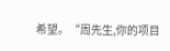希望。“周先生,你的项目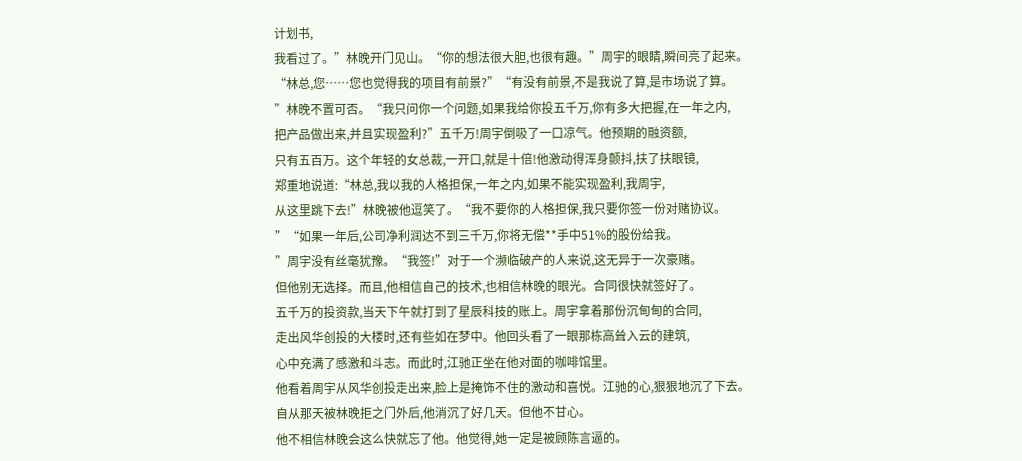计划书,
我看过了。”林晚开门见山。“你的想法很大胆,也很有趣。”周宇的眼睛,瞬间亮了起来。
“林总,您……您也觉得我的项目有前景?”“有没有前景,不是我说了算,是市场说了算。
”林晚不置可否。“我只问你一个问题,如果我给你投五千万,你有多大把握,在一年之内,
把产品做出来,并且实现盈利?”五千万!周宇倒吸了一口凉气。他预期的融资额,
只有五百万。这个年轻的女总裁,一开口,就是十倍!他激动得浑身颤抖,扶了扶眼镜,
郑重地说道:“林总,我以我的人格担保,一年之内,如果不能实现盈利,我周宇,
从这里跳下去!”林晚被他逗笑了。“我不要你的人格担保,我只要你签一份对赌协议。
”“如果一年后,公司净利润达不到三千万,你将无偿**手中51%的股份给我。
”周宇没有丝毫犹豫。“我签!”对于一个濒临破产的人来说,这无异于一次豪赌。
但他别无选择。而且,他相信自己的技术,也相信林晚的眼光。合同很快就签好了。
五千万的投资款,当天下午就打到了星辰科技的账上。周宇拿着那份沉甸甸的合同,
走出风华创投的大楼时,还有些如在梦中。他回头看了一眼那栋高耸入云的建筑,
心中充满了感激和斗志。而此时,江驰正坐在他对面的咖啡馆里。
他看着周宇从风华创投走出来,脸上是掩饰不住的激动和喜悦。江驰的心,狠狠地沉了下去。
自从那天被林晚拒之门外后,他消沉了好几天。但他不甘心。
他不相信林晚会这么快就忘了他。他觉得,她一定是被顾陈言逼的。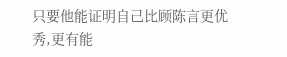只要他能证明自己比顾陈言更优秀,更有能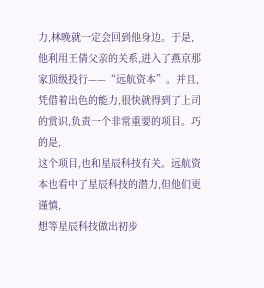力,林晚就一定会回到他身边。于是,
他利用王倩父亲的关系,进入了燕京那家顶级投行——“远航资本”。并且,
凭借着出色的能力,很快就得到了上司的赏识,负责一个非常重要的项目。巧的是,
这个项目,也和星辰科技有关。远航资本也看中了星辰科技的潜力,但他们更谨慎,
想等星辰科技做出初步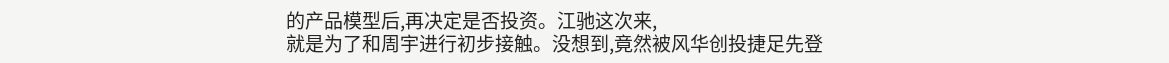的产品模型后,再决定是否投资。江驰这次来,
就是为了和周宇进行初步接触。没想到,竟然被风华创投捷足先登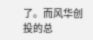了。而风华创投的总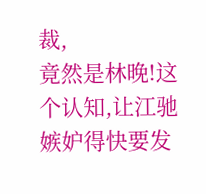裁,
竟然是林晚!这个认知,让江驰嫉妒得快要发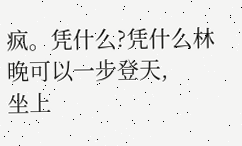疯。凭什么?凭什么林晚可以一步登天,
坐上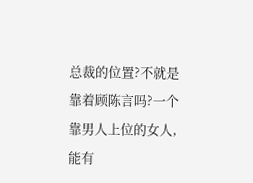总裁的位置?不就是靠着顾陈言吗?一个靠男人上位的女人,能有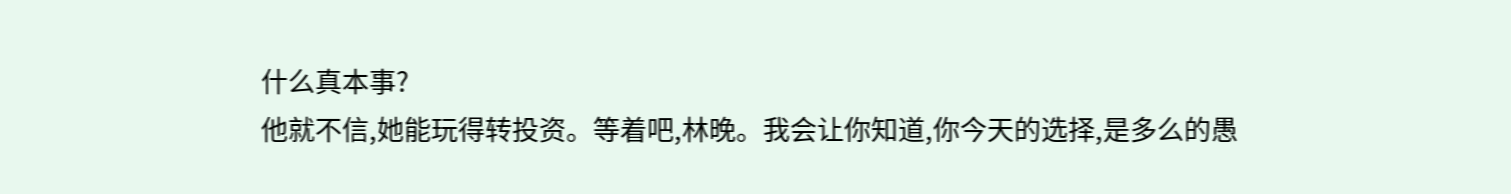什么真本事?
他就不信,她能玩得转投资。等着吧,林晚。我会让你知道,你今天的选择,是多么的愚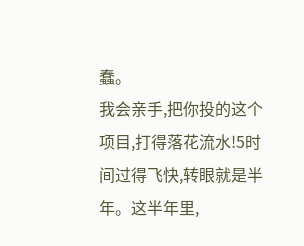蠢。
我会亲手,把你投的这个项目,打得落花流水!5时间过得飞快,转眼就是半年。这半年里,